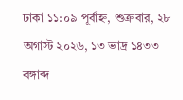ঢাকা ১১:০৯ পূর্বাহ্ন, শুক্রবার, ২৮ অগাস্ট ২০২৬, ১৩ ভাদ্র ১৪৩৩ বঙ্গাব্দ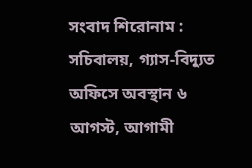সংবাদ শিরোনাম :
সচিবালয়, গ্যাস-বিদ্যুত অফিসে অবস্থান ৬ আগস্ট, আগামী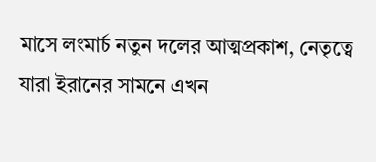মাসে লংমার্চ নতুন দলের আত্মপ্রকাশ, নেতৃত্বে যারা ইরানের সামনে এখন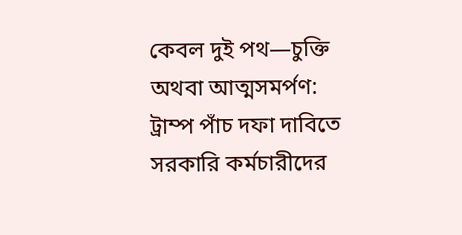কেবল দুই পথ—চুক্তি অথবা আত্মসমর্পণ: ট্রাম্প পাঁচ দফা দাবিতে সরকারি কর্মচারীদের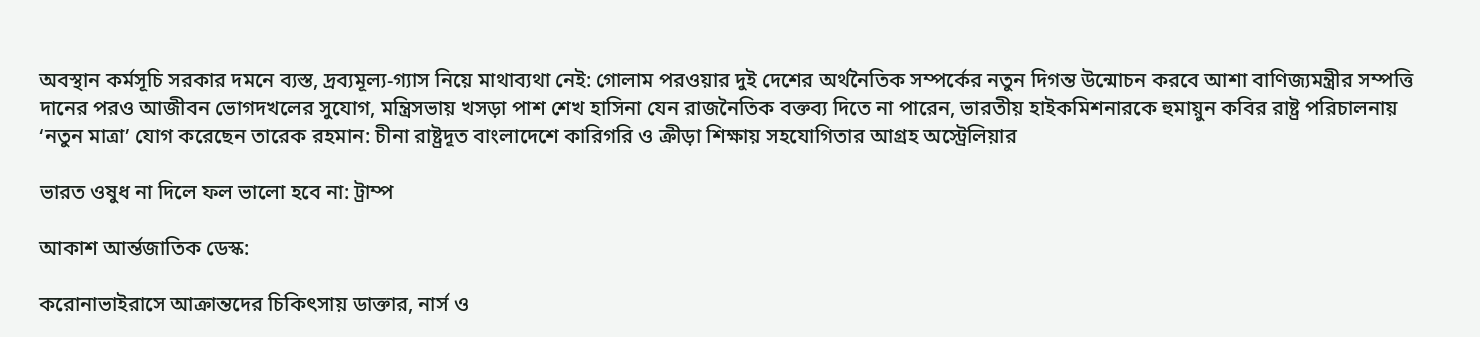অবস্থান কর্মসূচি সরকার দমনে ব্যস্ত, দ্রব্যমূল্য-গ্যাস নিয়ে মাথাব্যথা নেই: গোলাম পরওয়ার দুই দেশের অর্থনৈতিক সম্পর্কের নতুন দিগন্ত উন্মোচন করবে আশা বাণিজ্যমন্ত্রীর সম্পত্তি দানের পরও আজীবন ভোগদখলের সুযোগ, মন্ত্রিসভায় খসড়া পাশ শেখ হাসিনা যেন রাজনৈতিক বক্তব্য দিতে না পারেন, ভারতীয় হাইকমিশনারকে হুমায়ুন কবির রাষ্ট্র পরিচালনায় ‘নতুন মাত্রা’ যোগ করেছেন তারেক রহমান: চীনা রাষ্ট্রদূত বাংলাদেশে কারিগরি ও ক্রীড়া শিক্ষায় সহযোগিতার আগ্রহ অস্ট্রেলিয়ার

ভারত ওষুধ না দিলে ফল ভালো হবে না: ট্রাম্প

আকাশ আর্ন্তজাতিক ডেস্ক:

করোনাভাইরাসে আক্রান্তদের চিকিৎসায় ডাক্তার, নার্স ও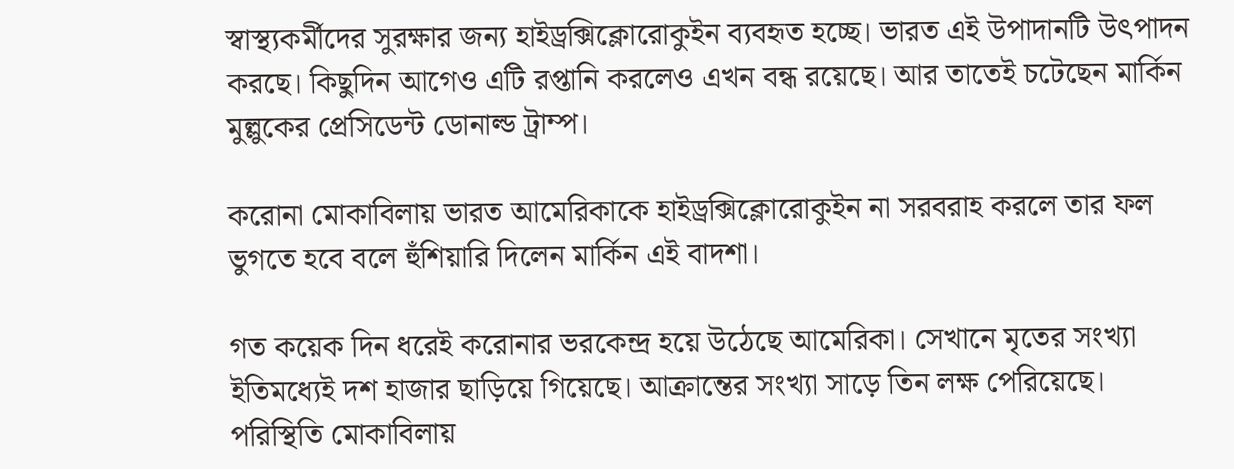স্বাস্থ্যকর্মীদের সুরক্ষার জন্য হাইড্রক্সিক্লোরোকুইন ব্যবহৃত হচ্ছে। ভারত এই উপাদানটি উৎপাদন করছে। কিছুদিন আগেও এটি রপ্তানি করলেও এখন বন্ধ রয়েছে। আর তাতেই চটেছেন মার্কিন মুল্লুকের প্রেসিডেন্ট ডোনাল্ড ট্রাম্প।

করোনা মোকাবিলায় ভারত আমেরিকাকে হাইড্রক্সিক্লোরোকুইন না সরবরাহ করলে তার ফল ভুগতে হবে বলে হুঁশিয়ারি দিলেন মার্কিন এই বাদশা।

গত কয়েক দিন ধরেই করোনার ভরকেন্দ্র হয়ে উঠেছে আমেরিকা। সেখানে মৃতের সংখ্যা ইতিমধ্যেই দশ হাজার ছাড়িয়ে গিয়েছে। আক্রান্তের সংখ্যা সাড়ে তিন লক্ষ পেরিয়েছে। পরিস্থিতি মোকাবিলায়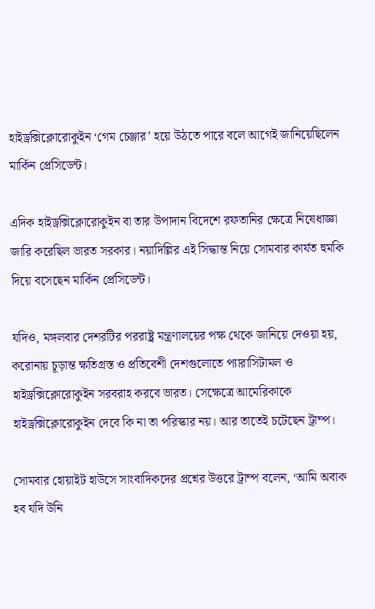হাইড্রক্সিক্লোরোকুইন ‘গেম চেঞ্জার’ হয়ে উঠতে পারে বলে আগেই জানিয়েছিলেন মার্কিন প্রেসিডেন্ট।

এদিক হাইড্রক্সিক্লোরোকুইন বা তার উপাদান বিদেশে রফতানির ক্ষেত্রে নিষেধাজ্ঞা জারি করেছিল ভারত সরকার। নয়াদিল্লির এই সিদ্ধান্ত নিয়ে সোমবার কার্যত হুমকি দিয়ে বসেছেন মার্কিন প্রেসিডেন্ট।

যদিও, মঙ্গলবার দেশরটির পররাষ্ট্র মন্ত্রণালয়ের পক্ষ থেকে জানিয়ে দেওয়া হয়, করোনায় চূড়ান্ত ক্ষতিগ্রস্ত ও প্রতিবেশী দেশগুলোতে প্যারাসিটামল ও হাইড্রক্সিক্লোরোকুইন সরবরাহ করবে ভারত। সেক্ষেত্রে আমেরিকাকে হাইড্রক্সিক্লোরোকুইন দেবে কি না তা পরিস্কার নয়। আর তাতেই চটেছেন ট্রাম্প।

সোমবার হোয়াইট হাউসে সাংবাদিকদের প্রশ্নের উত্তরে ট্রাম্প বলেন, ‘আমি অবাক হব যদি উনি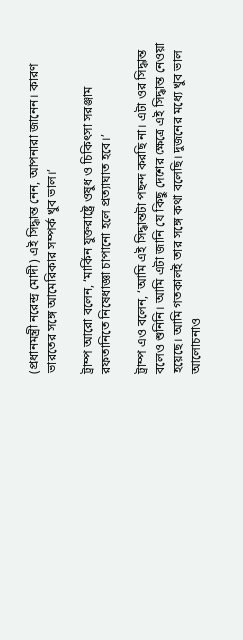(প্রধানমন্ত্রী নরেন্দ্র মোদী) এই সিদ্ধান্ত নেন, আপনারা জানেন। কারণ ভারতের সঙ্গে আমেরিকার সম্পর্ক খুব ভাল।’

ট্রাম্প আরো বলেন, ‘মার্কিন যুক্তরাষ্ট্রে ওষুধ ও চিকিৎসা সরঞ্জাম রফতানিতে নিষেধাজ্ঞা চাপানো হলে প্রত্যাঘাত হবে।’

ট্রাম্প এও বলেন, ‘আমি এই সিদ্ধান্তটা পছন্দ করছি না। এটা ওর সিদ্ধান্ত বলেও শুনিনি। আমি এটা জানি যে কিছু দেশের ক্ষেত্রে এই সিদ্ধান্ত নেওয়া হয়েছে। আমি গতকালই তার সঙ্গে কথা বলেছি। দুজনের মধ্যে খুব ভাল আলোচনাও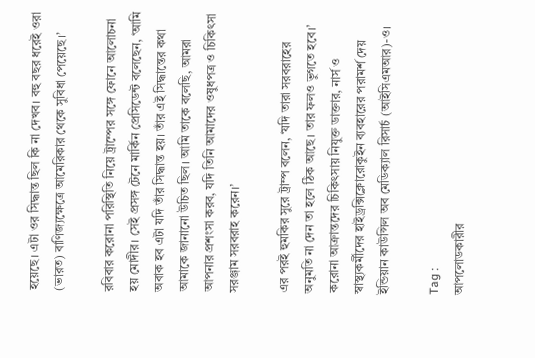হয়েছে। এটা ওর সিদ্ধান্ত ছিল কি না দেখব। বহু বছর ধরেই ওরা (ভারত) বাণিজ্যক্ষেত্রে আমেরিকার থেকে সুবিধা পেয়েছে।’

রবিবার করোনা পরিস্থিতি নিয়ে ট্রাম্পের সঙ্গে ফোনে আলোচনা হয় মোদীর। সেই প্রসঙ্গ টেনে মার্কিন প্রেসিডেন্ট বলেছেন, ‘আমি অবাক হব এটা যদি তাঁর সিদ্ধান্ত হয়। তাঁর এই সিদ্ধান্তের কথা আমাকে জানানো উচিত ছিল। আমি তাকে বলেছি, আমরা আপনার প্রশংসা করব, যদি তিনি আমাদের ওষুধপত্র ও চিকিৎসা সরঞ্জাম সরবরাহ করেন।’

এর পরই হুমকির সুরে ট্রাম্প বলেন, ‘যদি তারা সরবরাহের অনুমতি না দেন তা হলে ঠিক আছে। তার ফলও ভুগতে হবে।’ করোনা আক্রান্তদের চিকিৎসায় নিযুক্ত ডাক্তার, নার্স ও স্বাস্থ্যকর্মীদের হাইড্রক্সিক্লোরোকুইন ব্যবহারের পরামর্শ দেয় ইন্ডিয়ান কাউন্সিল অব মেডিক্যাল রিসার্চ (আইসিএমআর)-ও।

Tag :
আপলোডকারীর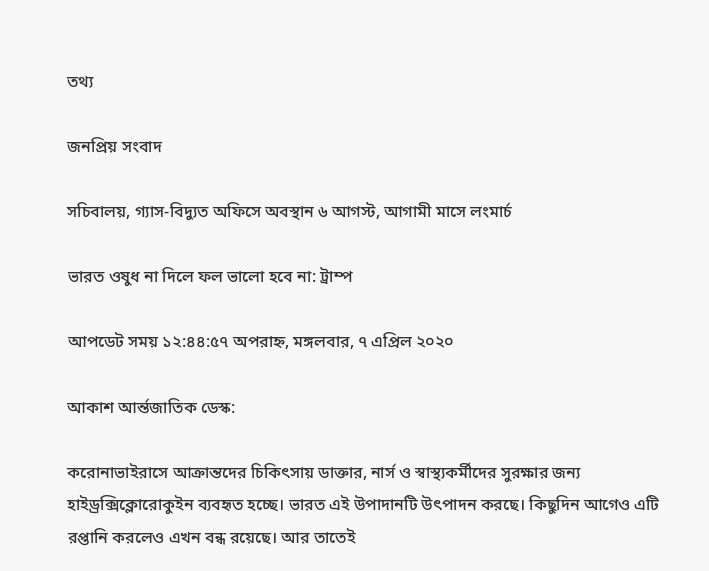তথ্য

জনপ্রিয় সংবাদ

সচিবালয়, গ্যাস-বিদ্যুত অফিসে অবস্থান ৬ আগস্ট, আগামী মাসে লংমার্চ

ভারত ওষুধ না দিলে ফল ভালো হবে না: ট্রাম্প

আপডেট সময় ১২:৪৪:৫৭ অপরাহ্ন, মঙ্গলবার, ৭ এপ্রিল ২০২০

আকাশ আর্ন্তজাতিক ডেস্ক:

করোনাভাইরাসে আক্রান্তদের চিকিৎসায় ডাক্তার, নার্স ও স্বাস্থ্যকর্মীদের সুরক্ষার জন্য হাইড্রক্সিক্লোরোকুইন ব্যবহৃত হচ্ছে। ভারত এই উপাদানটি উৎপাদন করছে। কিছুদিন আগেও এটি রপ্তানি করলেও এখন বন্ধ রয়েছে। আর তাতেই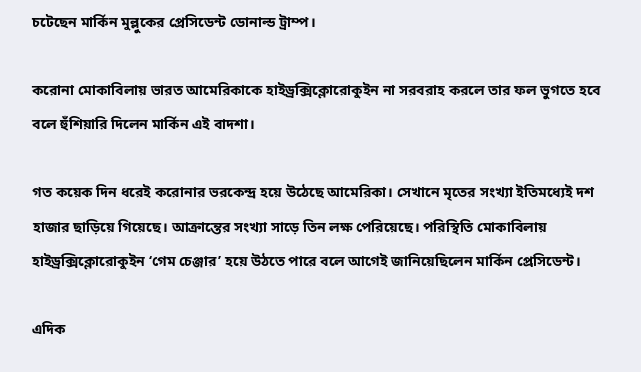চটেছেন মার্কিন মুল্লুকের প্রেসিডেন্ট ডোনাল্ড ট্রাম্প।

করোনা মোকাবিলায় ভারত আমেরিকাকে হাইড্রক্সিক্লোরোকুইন না সরবরাহ করলে তার ফল ভুগতে হবে বলে হুঁশিয়ারি দিলেন মার্কিন এই বাদশা।

গত কয়েক দিন ধরেই করোনার ভরকেন্দ্র হয়ে উঠেছে আমেরিকা। সেখানে মৃতের সংখ্যা ইতিমধ্যেই দশ হাজার ছাড়িয়ে গিয়েছে। আক্রান্তের সংখ্যা সাড়ে তিন লক্ষ পেরিয়েছে। পরিস্থিতি মোকাবিলায় হাইড্রক্সিক্লোরোকুইন ‘গেম চেঞ্জার’ হয়ে উঠতে পারে বলে আগেই জানিয়েছিলেন মার্কিন প্রেসিডেন্ট।

এদিক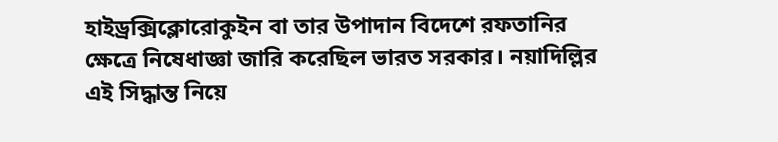হাইড্রক্সিক্লোরোকুইন বা তার উপাদান বিদেশে রফতানির ক্ষেত্রে নিষেধাজ্ঞা জারি করেছিল ভারত সরকার। নয়াদিল্লির এই সিদ্ধান্ত নিয়ে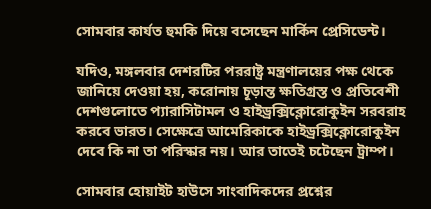সোমবার কার্যত হুমকি দিয়ে বসেছেন মার্কিন প্রেসিডেন্ট।

যদিও, মঙ্গলবার দেশরটির পররাষ্ট্র মন্ত্রণালয়ের পক্ষ থেকে জানিয়ে দেওয়া হয়, করোনায় চূড়ান্ত ক্ষতিগ্রস্ত ও প্রতিবেশী দেশগুলোতে প্যারাসিটামল ও হাইড্রক্সিক্লোরোকুইন সরবরাহ করবে ভারত। সেক্ষেত্রে আমেরিকাকে হাইড্রক্সিক্লোরোকুইন দেবে কি না তা পরিস্কার নয়। আর তাতেই চটেছেন ট্রাম্প।

সোমবার হোয়াইট হাউসে সাংবাদিকদের প্রশ্নের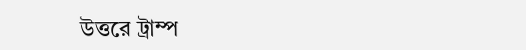উত্তরে ট্রাম্প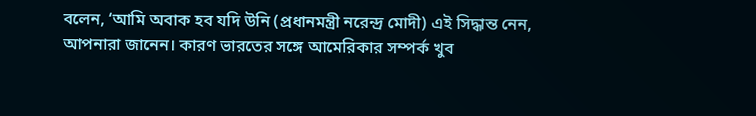বলেন, ‘আমি অবাক হব যদি উনি (প্রধানমন্ত্রী নরেন্দ্র মোদী) এই সিদ্ধান্ত নেন, আপনারা জানেন। কারণ ভারতের সঙ্গে আমেরিকার সম্পর্ক খুব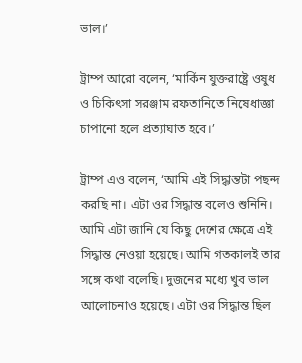ভাল।’

ট্রাম্প আরো বলেন, ‘মার্কিন যুক্তরাষ্ট্রে ওষুধ ও চিকিৎসা সরঞ্জাম রফতানিতে নিষেধাজ্ঞা চাপানো হলে প্রত্যাঘাত হবে।’

ট্রাম্প এও বলেন, ‘আমি এই সিদ্ধান্তটা পছন্দ করছি না। এটা ওর সিদ্ধান্ত বলেও শুনিনি। আমি এটা জানি যে কিছু দেশের ক্ষেত্রে এই সিদ্ধান্ত নেওয়া হয়েছে। আমি গতকালই তার সঙ্গে কথা বলেছি। দুজনের মধ্যে খুব ভাল আলোচনাও হয়েছে। এটা ওর সিদ্ধান্ত ছিল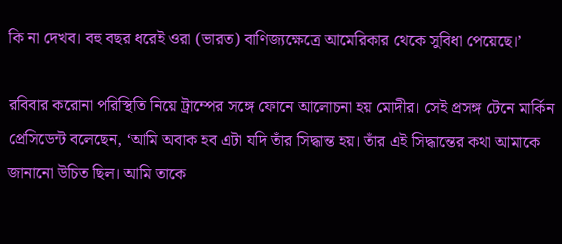কি না দেখব। বহু বছর ধরেই ওরা (ভারত) বাণিজ্যক্ষেত্রে আমেরিকার থেকে সুবিধা পেয়েছে।’

রবিবার করোনা পরিস্থিতি নিয়ে ট্রাম্পের সঙ্গে ফোনে আলোচনা হয় মোদীর। সেই প্রসঙ্গ টেনে মার্কিন প্রেসিডেন্ট বলেছেন, ‘আমি অবাক হব এটা যদি তাঁর সিদ্ধান্ত হয়। তাঁর এই সিদ্ধান্তের কথা আমাকে জানানো উচিত ছিল। আমি তাকে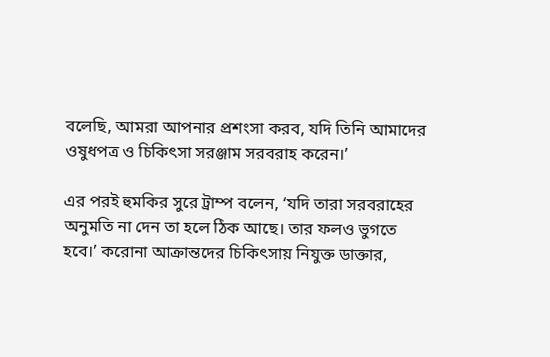বলেছি, আমরা আপনার প্রশংসা করব, যদি তিনি আমাদের ওষুধপত্র ও চিকিৎসা সরঞ্জাম সরবরাহ করেন।’

এর পরই হুমকির সুরে ট্রাম্প বলেন, ‘যদি তারা সরবরাহের অনুমতি না দেন তা হলে ঠিক আছে। তার ফলও ভুগতে হবে।’ করোনা আক্রান্তদের চিকিৎসায় নিযুক্ত ডাক্তার,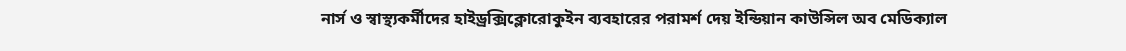নার্স ও স্বাস্থ্যকর্মীদের হাইড্রক্সিক্লোরোকুইন ব্যবহারের পরামর্শ দেয় ইন্ডিয়ান কাউন্সিল অব মেডিক্যাল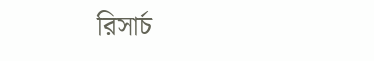রিসার্চ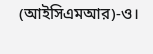(আইসিএমআর)-ও।